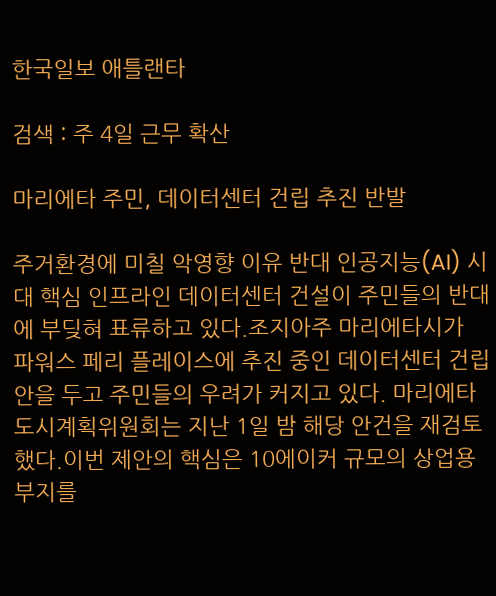한국일보 애틀랜타

검색 : 주 4일 근무 확산

마리에타 주민, 데이터센터 건립 추진 반발

주거환경에 미칠 악영향 이유 반대 인공지능(AI) 시대 핵심 인프라인 데이터센터 건설이 주민들의 반대에 부딪혀 표류하고 있다.조지아주 마리에타시가 파워스 페리 플레이스에 추진 중인 데이터센터 건립안을 두고 주민들의 우려가 커지고 있다. 마리에타 도시계획위원회는 지난 1일 밤 해당 안건을 재검토했다.이번 제안의 핵심은 10에이커 규모의 상업용 부지를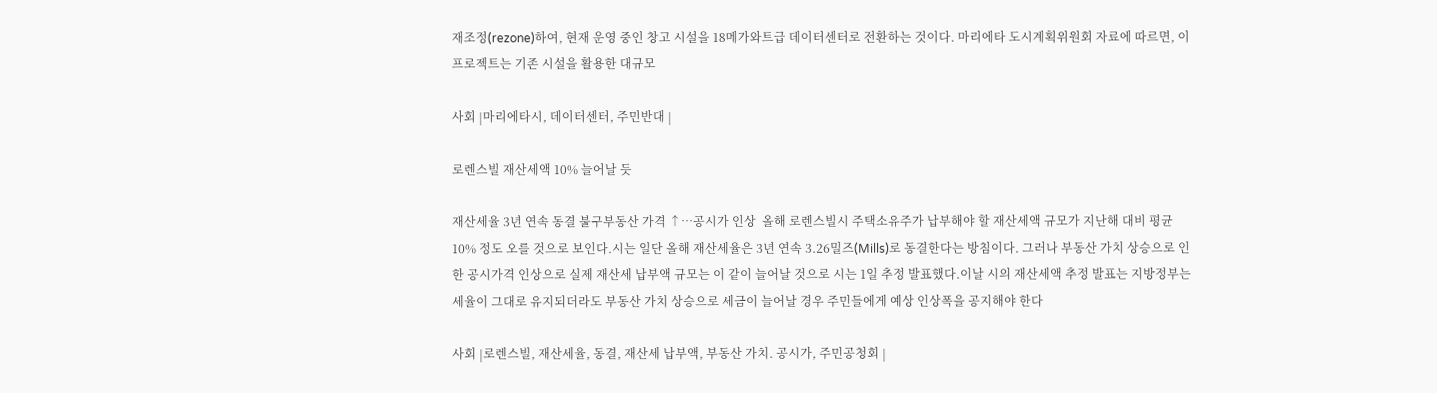재조정(rezone)하여, 현재 운영 중인 창고 시설을 18메가와트급 데이터센터로 전환하는 것이다. 마리에타 도시계획위원회 자료에 따르면, 이 프로젝트는 기존 시설을 활용한 대규모

사회 |마리에타시, 데이터센터, 주민반대 |

로렌스빌 재산세액 10% 늘어날 듯

재산세율 3년 연속 동결 불구부동산 가격 ↑…공시가 인상  올해 로렌스빌시 주택소유주가 납부해야 할 재산세액 규모가 지난해 대비 평균 10% 정도 오를 것으로 보인다.시는 일단 올해 재산세율은 3년 연속 3.26밀즈(Mills)로 동결한다는 방침이다. 그러나 부동산 가치 상승으로 인한 공시가격 인상으로 실제 재산세 납부액 규모는 이 같이 늘어날 것으로 시는 1일 추정 발표했다.이날 시의 재산세액 추정 발표는 지방정부는 세율이 그대로 유지되더라도 부동산 가치 상승으로 세금이 늘어날 경우 주민들에게 예상 인상폭을 공지해야 한다

사회 |로렌스빌, 재산세율, 동결, 재산세 납부액, 부동산 가치. 공시가, 주민공청회 |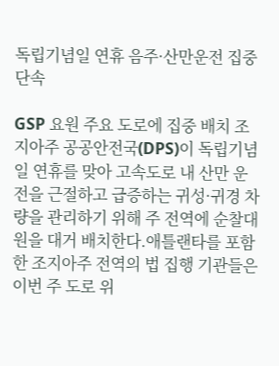독립기념일 연휴 음주·산만운전 집중단속

GSP 요원 주요 도로에 집중 배치 조지아주 공공안전국(DPS)이 독립기념일 연휴를 맞아 고속도로 내 산만 운전을 근절하고 급증하는 귀성·귀경 차량을 관리하기 위해 주 전역에 순찰대원을 대거 배치한다.애틀랜타를 포함한 조지아주 전역의 법 집행 기관들은 이번 주 도로 위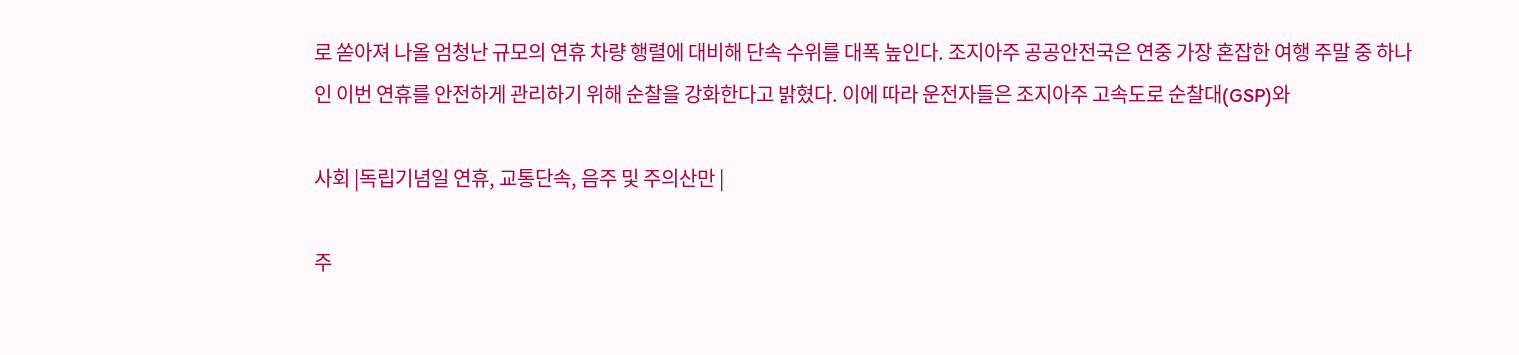로 쏟아져 나올 엄청난 규모의 연휴 차량 행렬에 대비해 단속 수위를 대폭 높인다. 조지아주 공공안전국은 연중 가장 혼잡한 여행 주말 중 하나인 이번 연휴를 안전하게 관리하기 위해 순찰을 강화한다고 밝혔다. 이에 따라 운전자들은 조지아주 고속도로 순찰대(GSP)와

사회 |독립기념일 연휴, 교통단속, 음주 및 주의산만 |

주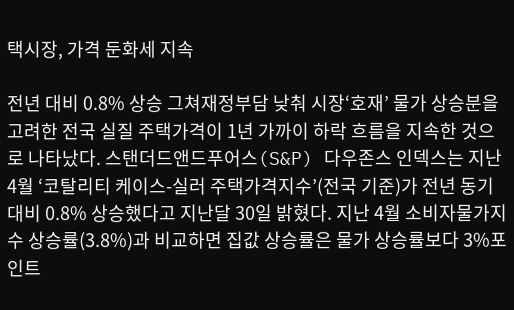택시장, 가격 둔화세 지속

전년 대비 0.8% 상승 그쳐재정부담 낮춰 시장‘호재’ 물가 상승분을 고려한 전국 실질 주택가격이 1년 가까이 하락 흐름을 지속한 것으로 나타났다. 스탠더드앤드푸어스(S&P) 다우존스 인덱스는 지난 4월 ‘코탈리티 케이스-실러 주택가격지수’(전국 기준)가 전년 동기 대비 0.8% 상승했다고 지난달 30일 밝혔다. 지난 4월 소비자물가지수 상승률(3.8%)과 비교하면 집값 상승률은 물가 상승률보다 3%포인트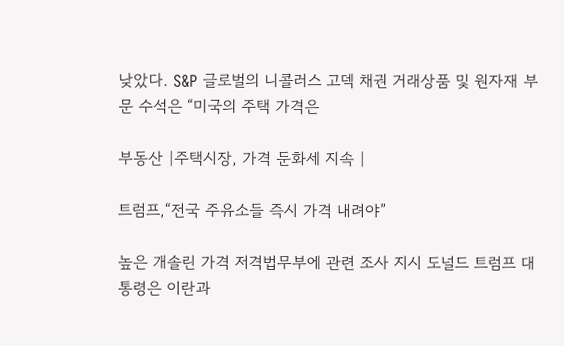낮았다. S&P 글로벌의 니콜러스 고덱 채권 거래상품 및 원자재 부문 수석은 “미국의 주택 가격은

부동산 |주택시장, 가격 둔화세 지속 |

트럼프,“전국 주유소들 즉시 가격 내려야”

높은 개솔린 가격 저격법무부에 관련 조사 지시 도널드 트럼프 대통령은 이란과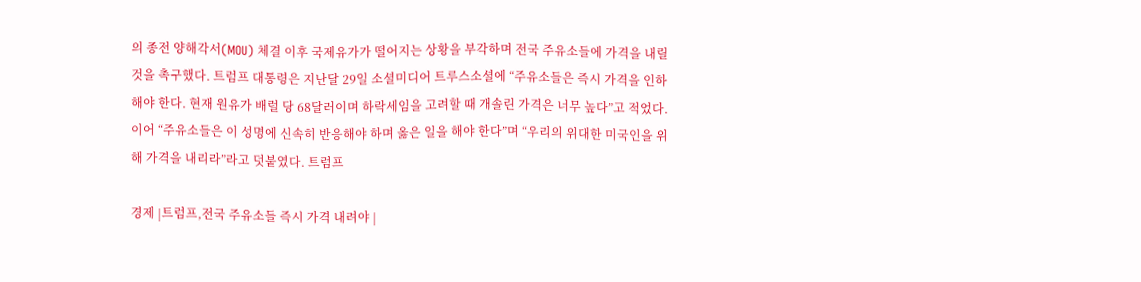의 종전 양해각서(MOU) 체결 이후 국제유가가 떨어지는 상황을 부각하며 전국 주유소들에 가격을 내릴 것을 촉구했다. 트럼프 대통령은 지난달 29일 소셜미디어 트루스소셜에 “주유소들은 즉시 가격을 인하해야 한다. 현재 원유가 배럴 당 68달러이며 하락세임을 고려할 때 개솔린 가격은 너무 높다”고 적었다. 이어 “주유소들은 이 성명에 신속히 반응해야 하며 옳은 일을 해야 한다”며 “우리의 위대한 미국인을 위해 가격을 내리라”라고 덧붙였다. 트럼프

경제 |트럼프,전국 주유소들 즉시 가격 내려야 |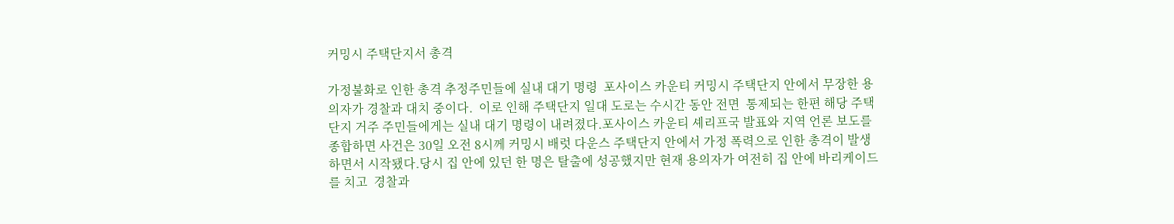커밍시 주택단지서 총격

가정불화로 인한 총격 추정주민들에 실내 대기 명령  포사이스 카운티 커밍시 주택단지 안에서 무장한 용의자가 경찰과 대치 중이다.  이로 인해 주택단지 일대 도로는 수시간 동안 전면  통제되는 한편 해당 주택단지 거주 주민들에게는 실내 대기 명령이 내려졌다.포사이스 카운티 셰리프국 발표와 지역 언론 보도를 종합하면 사건은 30일 오전 8시께 커밍시 배럿 다운스 주택단지 안에서 가정 폭력으로 인한 총격이 발생하면서 시작됐다.당시 집 안에 있던 한 명은 탈출에 성공했지만 현재 용의자가 여전히 집 안에 바리케이드를 치고  경찰과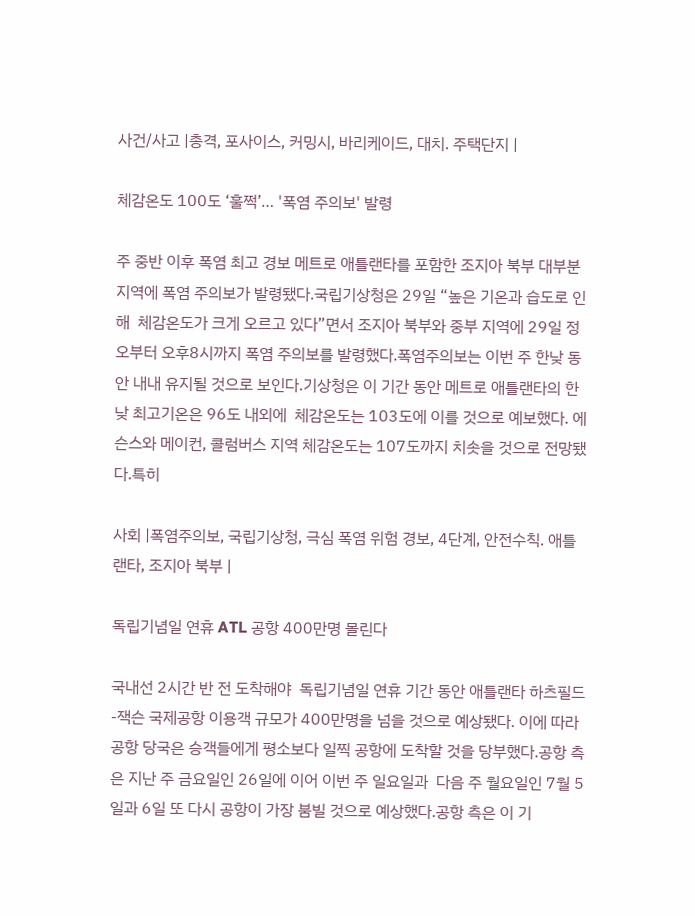사건/사고 |총격, 포사이스, 커밍시, 바리케이드, 대치. 주택단지 |

체감온도 100도 ‘훌쩍’… '폭염 주의보' 발령

주 중반 이후 폭염 최고 경보 메트로 애틀랜타를 포함한 조지아 북부 대부분 지역에 폭염 주의보가 발령됐다.국립기상청은 29일 “높은 기온과 습도로 인해  체감온도가 크게 오르고 있다”면서 조지아 북부와 중부 지역에 29일 정오부터 오후8시까지 폭염 주의보를 발령했다.폭염주의보는 이번 주 한낮 동안 내내 유지될 것으로 보인다.기상청은 이 기간 동안 메트로 애틀랜타의 한낮 최고기온은 96도 내외에  체감온도는 103도에 이를 것으로 예보했다. 에슨스와 메이컨, 콜럼버스 지역 체감온도는 107도까지 치솟을 것으로 전망됐다.특히

사회 |폭염주의보, 국립기상청, 극심 폭염 위험 경보, 4단계, 안전수칙. 애틀랜타, 조지아 북부 |

독립기념일 연휴 ATL 공항 400만명 몰린다

국내선 2시간 반 전 도착해야  독립기념일 연휴 기간 동안 애틀랜타 하츠필드-잭슨 국제공항 이용객 규모가 400만명을 넘을 것으로 예상됐다. 이에 따라 공항 당국은 승객들에게 평소보다 일찍 공항에 도착할 것을 당부했다.공항 측은 지난 주 금요일인 26일에 이어 이번 주 일요일과  다음 주 월요일인 7월 5일과 6일 또 다시 공항이 가장 붐빌 것으로 예상했다.공항 측은 이 기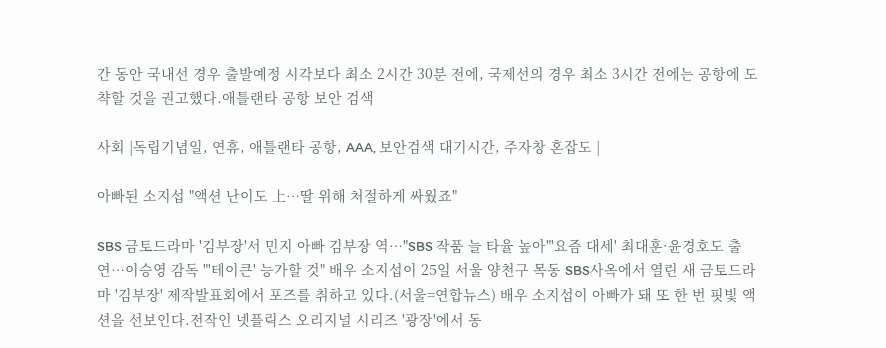간 동안 국내선 경우 출발예정 시각보다 최소 2시간 30분 전에, 국제선의 경우 최소 3시간 전에는 공항에 도챡할 것을 권고했다.애틀랜타 공항 보안 검색

사회 |독립기념일, 연휴, 애틀랜타 공항, AAA, 보안검색 대기시간, 주자창 혼잡도 |

아빠된 소지섭 "액션 난이도 上…딸 위해 처절하게 싸웠죠"

SBS 금토드라마 '김부장'서 민지 아빠 김부장 역…"SBS 작품 늘 타율 높아"'요즘 대세' 최대훈·윤경호도 출연…이승영 감독 "'테이큰' 능가할 것" 배우 소지섭이 25일 서울 양천구 목동 SBS사옥에서 열린 새 금토드라마 '김부장' 제작발표회에서 포즈를 취하고 있다.(서울=연합뉴스) 배우 소지섭이 아빠가 돼 또 한 번 핏빛 액션을 선보인다.전작인 넷플릭스 오리지널 시리즈 '광장'에서 동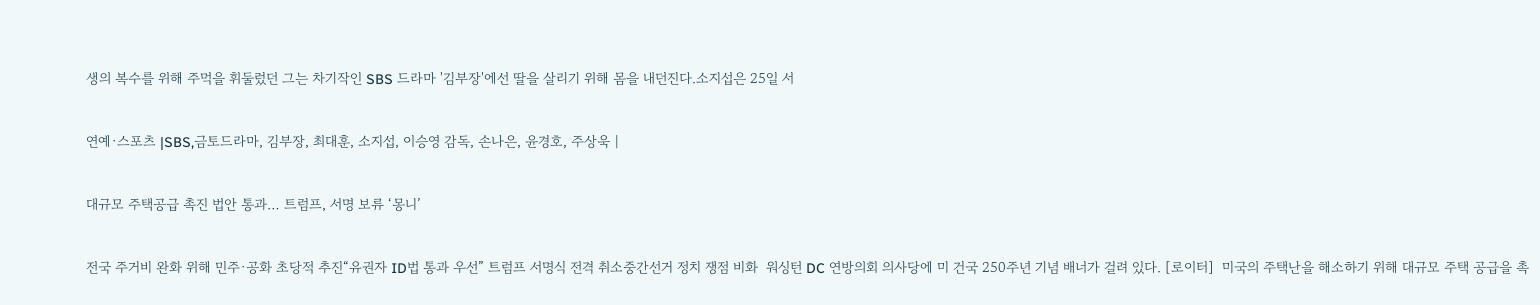생의 복수를 위해 주먹을 휘둘렀던 그는 차기작인 SBS 드라마 '김부장'에선 딸을 살리기 위해 몸을 내던진다.소지섭은 25일 서

연예·스포츠 |SBS,금토드라마, 김부장, 최대훈, 소지섭, 이승영 감독, 손나은, 윤경호, 주상욱 |

대규모 주택공급 촉진 법안 통과… 트럼프, 서명 보류 ‘몽니’

전국 주거비 완화 위해 민주·공화 초당적 추진“유권자 ID법 통과 우선” 트럼프 서명식 전격 취소중간선거 정치 쟁점 비화  워싱턴 DC 연방의회 의사당에 미 건국 250주년 기념 배너가 걸려 있다. [로이터]  미국의 주택난을 해소하기 위해 대규모 주택 공급을 촉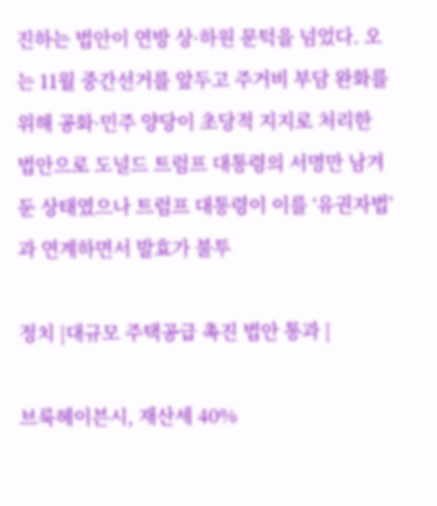진하는 법안이 연방 상·하원 문턱을 넘었다. 오는 11월 중간선거를 앞두고 주거비 부담 완화를 위해 공화·민주 양당이 초당적 지지로 처리한 법안으로 도널드 트럼프 대통령의 서명만 남겨둔 상태였으나 트럼프 대통령이 이를 ‘유권자법’과 연계하면서 발효가 불투

정치 |대규모 주택공급 촉진 법안 통과 |

브룩헤이븐시, 재산세 40%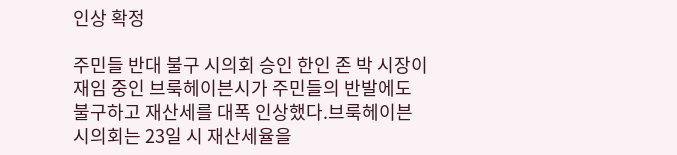인상 확정

주민들 반대 불구 시의회 승인 한인 존 박 시장이 재임 중인 브룩헤이븐시가 주민들의 반발에도 불구하고 재산세를 대폭 인상했다.브룩헤이븐 시의회는 23일 시 재산세율을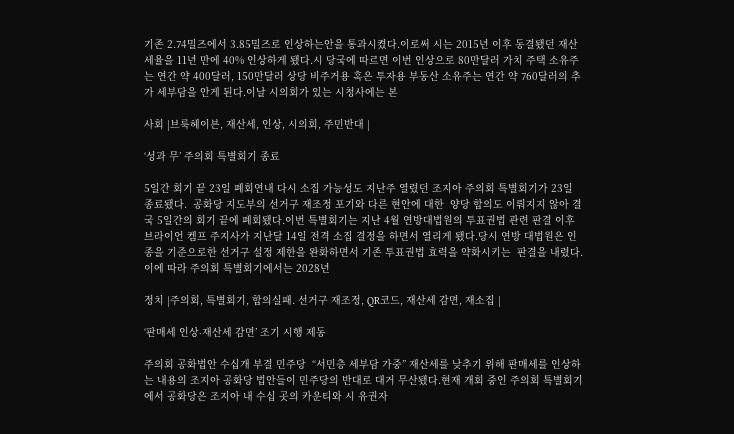기존 2.74밀즈에서 3.85밀즈로 인상하는안을 통과시켰다.이로써 시는 2015년 이후 동결됐던 재산세율을 11년 만에 40% 인상하게 됐다.시 당국에 따르면 이번 인상으로 80만달러 가치 주택 소유주는 연간 약 400달러, 150만달러 상당 비주거용 혹은 투자용 부동산 소유주는 연간 약 760달러의 추가 세부담을 안게 된다.이날 시의회가 있는 시청사에는 본

사회 |브룩헤이븐, 재산세, 인상, 시의회, 주민반대 |

‘성과 무’ 주의회 특별회기 종료

5일간 회기 끝 23일 폐회연내 다시 소집 가능성도 지난주 열렸던 조지아 주의회 특별회기가 23일 종료됐다.  공화당 지도부의 선거구 재조정 포기와 다른 현안에 대한  양당 합의도 이뤄지지 않아 결국 5일간의 회기 끝에 폐회됐다.이번 특별회기는 지난 4월 연방대법원의 투표권법 관련 판결 이후 브라이언 켐프 주지사가 지난달 14일 전격 소집 결정을 하면서 열리게 됐다.당시 연방 대법원은 인종을 기준으로한 선거구 설정 제한을 완화하면서 기존 투표권법 효력을 약화시키는  판결을 내렸다.이에 따라 주의회 특별회기에서는 2028년

정치 |주의회, 특별회기, 합의실패. 선거구 재조정, QR코드, 재산세 감면, 재소집 |

‘판매세 인상∙재산세 감면’ 조기 시행 제동

주의회 공화법안 수십개 부결 민주당  “서민층 세부담 가중” 재산세를 낮추기 위해 판매세를 인상하는 내용의 조지아 공화당 법안들이 민주당의 반대로 대거 무산됐다.현재 개회 중인 주의회 특별회기에서 공화당은 조지아 내 수십 곳의 카운티와 시 유권자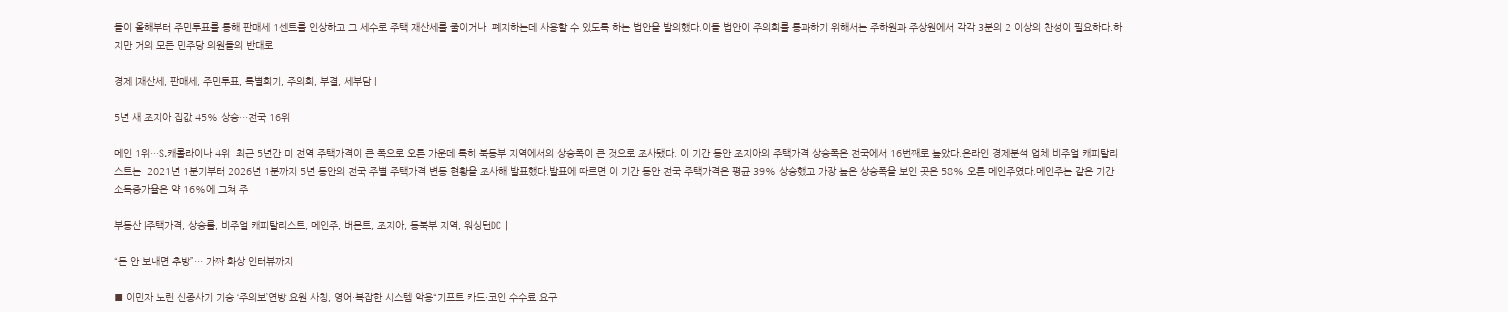들이 올해부터 주민투표를 통해 판매세 1센트를 인상하고 그 세수로 주택 재산세를 줄이거나  폐지하는데 사용할 수 있도록 하는 법안을 발의했다.이들 법안이 주의회를 통과하기 위해서는 주하원과 주상원에서 각각 3분의 2 이상의 찬성이 필요하다.하지만 거의 모든 민주당 의원들의 반대로

경제 |재산세, 판매세, 주민투표, 특별회기, 주의회, 부결, 세부담 |

5년 새 조지아 집값 45% 상승…전국 16위

메인 1위…S.캐롤라이나 4위  최근 5년간 미 전역 주택가격이 큰 폭으로 오른 가운데 특히 북동부 지역에서의 상승폭이 큰 것으로 조사됐다. 이 기간 동안 조지아의 주택가격 상승폭은 전국에서 16번째로 높았다.온라인 경제분석 업체 비주얼 캐피탈리스트는  2021년 1분기부터 2026년 1분까지 5년 동안의 전국 주별 주택가격 변동 현황을 조사해 발표했다.발표에 따르면 이 기간 동안 전국 주택가격은 평균 39% 상승했고 가장 높은 상승폭을 보인 곳은 58% 오른 메인주였다.메인주는 같은 기간 소득증가율은 약 16%에 그쳐 주

부동산 |주택가격, 상승률, 비주얼 캐피탈리스트, 메인주, 버몬트, 조지아, 동북부 지역, 워싱턴DC |

“돈 안 보내면 추방”… 가짜 화상 인터뷰까지

■ 이민자 노린 신종사기 기승 ‘주의보’연방 요원 사칭, 영어·복잡한 시스템 악용“기프트 카드·코인 수수료 요구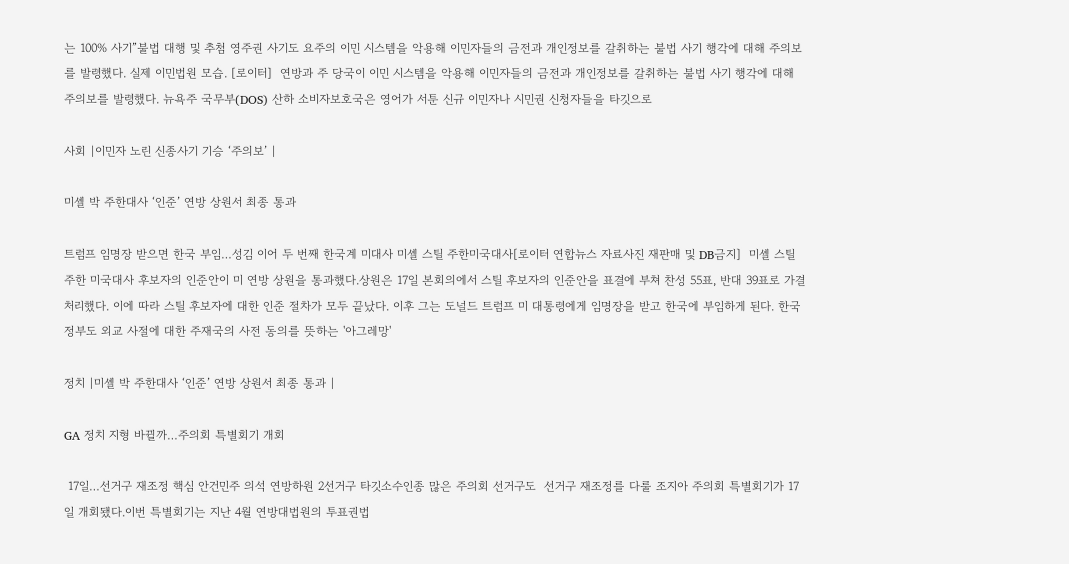는 100% 사기”불법 대행 및 추첨 영주권 사기도 요주의 이민 시스템을 악용해 이민자들의 금전과 개인정보를 갈취하는 불법 사기 행각에 대해 주의보를 발령했다. 실제 이민법원 모습. [로이터]  연방과 주 당국이 이민 시스템을 악용해 이민자들의 금전과 개인정보를 갈취하는 불법 사기 행각에 대해 주의보를 발령했다. 뉴욕주 국무부(DOS) 산하 소비자보호국은 영어가 서툰 신규 이민자나 시민권 신청자들을 타깃으로

사회 |이민자 노린 신종사기 기승 ‘주의보’ |

미셸 박 주한대사 ‘인준’ 연방 상원서 최종 통과

트럼프 임명장 받으면 한국 부임…성김 이어 두 번째 한국계 미대사 미셸 스틸 주한미국대사[로이터 연합뉴스 자료사진 재판매 및 DB금지]  미셸 스틸 주한 미국대사 후보자의 인준안이 미 연방 상원을 통과했다.상원은 17일 본회의에서 스틸 후보자의 인준안을 표결에 부쳐 찬성 55표, 반대 39표로 가결 처리했다. 이에 따라 스틸 후보자에 대한 인준 절차가 모두 끝났다. 이후 그는 도널드 트럼프 미 대통령에게 임명장을 받고 한국에 부임하게 된다. 한국 정부도 외교 사절에 대한 주재국의 사전 동의를 뜻하는 '아그레망'

정치 |미셸 박 주한대사 ‘인준’ 연방 상원서 최종 통과 |

GA 정치 지형 바뀔까…주의회 특별회기 개회

 17일…선거구 재조정 핵심 안건민주 의석 연방하원 2선거구 타깃소수인종 많은 주의회 선거구도  선거구 재조정를 다룰 조지아 주의회 특별회기가 17일 개회됐다.이번 특별회기는 지난 4월 연방대법원의 투표권법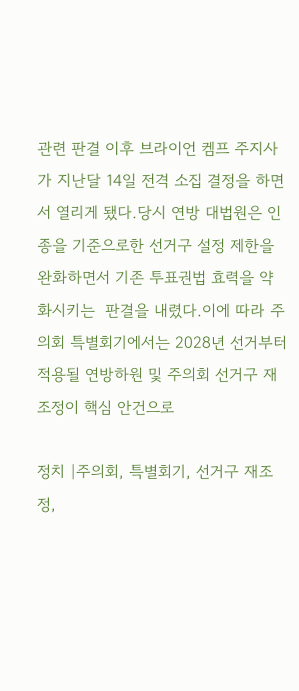관련 판결 이후 브라이언 켐프 주지사가 지난달 14일 전격 소집 결정을 하면서 열리게 됐다.당시 연방 대법원은 인종을 기준으로한 선거구 설정 제한을 완화하면서 기존 투표권법 효력을 약화시키는  판결을 내렸다.이에 따라 주의회 특별회기에서는 2028년 선거부터 적용될 연방하원 및 주의회 선거구 재조정이 핵심 안건으로

정치 |주의회, 특별회기, 선거구 재조정,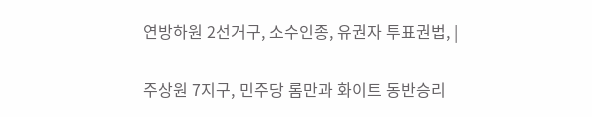연방하원 2선거구, 소수인종, 유권자 투표권법, |

주상원 7지구, 민주당 롬만과 화이트 동반승리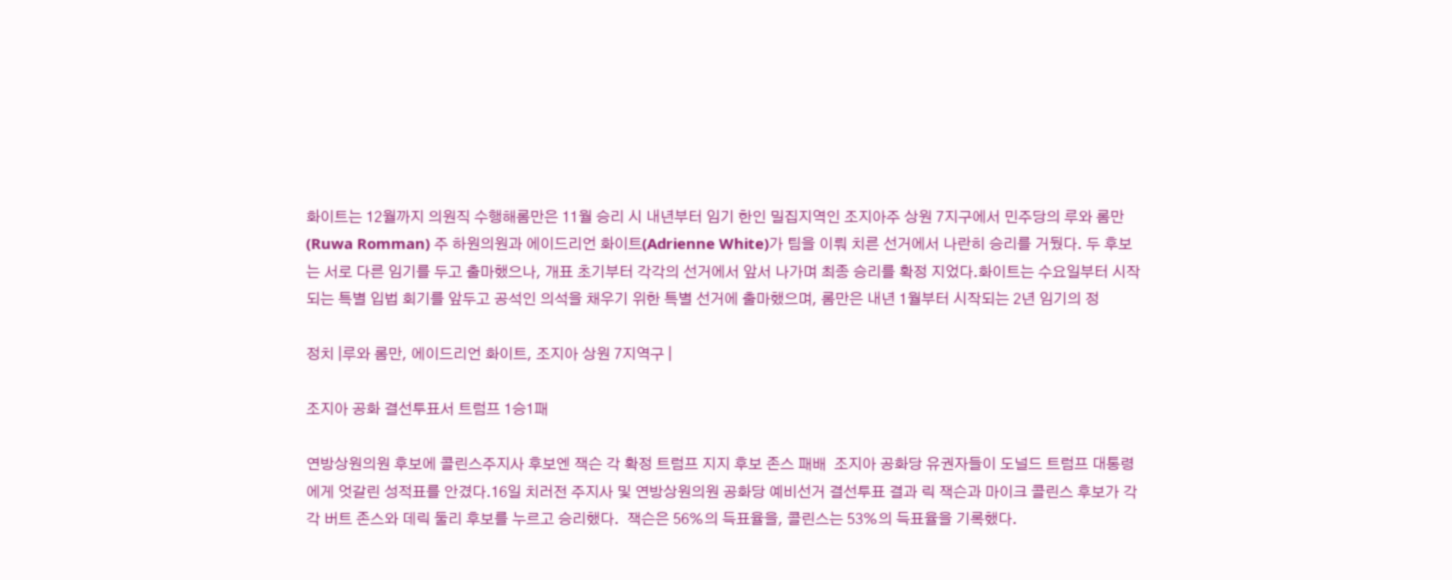화이트는 12월까지 의원직 수행해롬만은 11월 승리 시 내년부터 임기 한인 밀집지역인 조지아주 상원 7지구에서 민주당의 루와 롬만(Ruwa Romman) 주 하원의원과 에이드리언 화이트(Adrienne White)가 팀을 이뤄 치른 선거에서 나란히 승리를 거뒀다. 두 후보는 서로 다른 임기를 두고 출마했으나, 개표 초기부터 각각의 선거에서 앞서 나가며 최종 승리를 확정 지었다.화이트는 수요일부터 시작되는 특별 입법 회기를 앞두고 공석인 의석을 채우기 위한 특별 선거에 출마했으며, 롬만은 내년 1월부터 시작되는 2년 임기의 정

정치 |루와 롬만, 에이드리언 화이트, 조지아 상원 7지역구 |

조지아 공화 결선투표서 트럼프 1승1패

연방상원의원 후보에 콜린스주지사 후보엔 잭슨 각 확정 트럼프 지지 후보 존스 패배  조지아 공화당 유권자들이 도널드 트럼프 대통령에게 엇갈린 성적표를 안겼다.16일 치러전 주지사 및 연방상원의원 공화당 예비선거 결선투표 결과 릭 잭슨과 마이크 콜린스 후보가 각각 버트 존스와 데릭 둘리 후보를 누르고 승리했다.  잭슨은 56%의 득표율을, 콜린스는 53%의 득표율을 기록했다.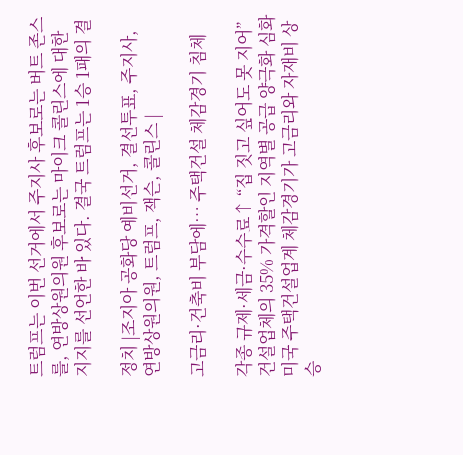트럼프는 이번 선거에서 주지사 후보로는 버트 존스를, 연방상원의원 후보로는 마이크 콜린스에 대한 지지를 선언한 바 있다. 결국 트럼프는 1승 1패의 결

정치 |조지아 공화당 예비선거, 결선투표, 주지사, 연방상원의원, 트럼프, 잭슨, 콜린스 |

고금리·건축비 부담에… 주택건설 체감경기 침체

각종 규제·세금·수수료↑ “집 짓고 싶어도 못 지어” 건설업체의 35% 가격할인 지역별 공급 양극화 심화 미국 주택건설업계 체감경기가 고금리와 자재비 상승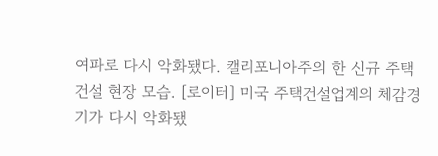여파로 다시 악화됐다. 캘리포니아주의 한 신규 주택 건설 현장 모습. [로이터] 미국 주택건설업계의 체감경기가 다시 악화됐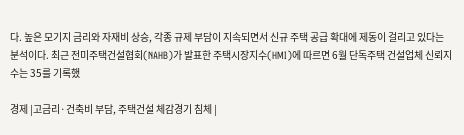다. 높은 모기지 금리와 자재비 상승, 각종 규제 부담이 지속되면서 신규 주택 공급 확대에 제동이 걸리고 있다는 분석이다. 최근 전미주택건설협회(NAHB)가 발표한 주택시장지수(HMI)에 따르면 6월 단독주택 건설업체 신뢰지수는 35를 기록했

경제 |고금리·건축비 부담, 주택건설 체감경기 침체 |